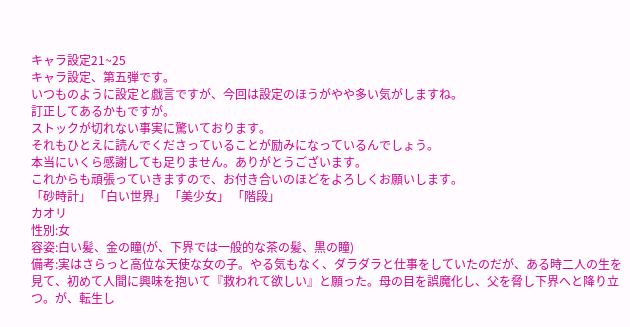キャラ設定21~25
キャラ設定、第五弾です。
いつものように設定と戯言ですが、今回は設定のほうがやや多い気がしますね。
訂正してあるかもですが。
ストックが切れない事実に驚いております。
それもひとえに読んでくださっていることが励みになっているんでしょう。
本当にいくら感謝しても足りません。ありがとうございます。
これからも頑張っていきますので、お付き合いのほどをよろしくお願いします。
「砂時計」 「白い世界」 「美少女」 「階段」
カオリ
性別:女
容姿:白い髪、金の瞳(が、下界では一般的な茶の髪、黒の瞳)
備考:実はさらっと高位な天使な女の子。やる気もなく、ダラダラと仕事をしていたのだが、ある時二人の生を見て、初めて人間に興味を抱いて『救われて欲しい』と願った。母の目を誤魔化し、父を脅し下界へと降り立つ。が、転生し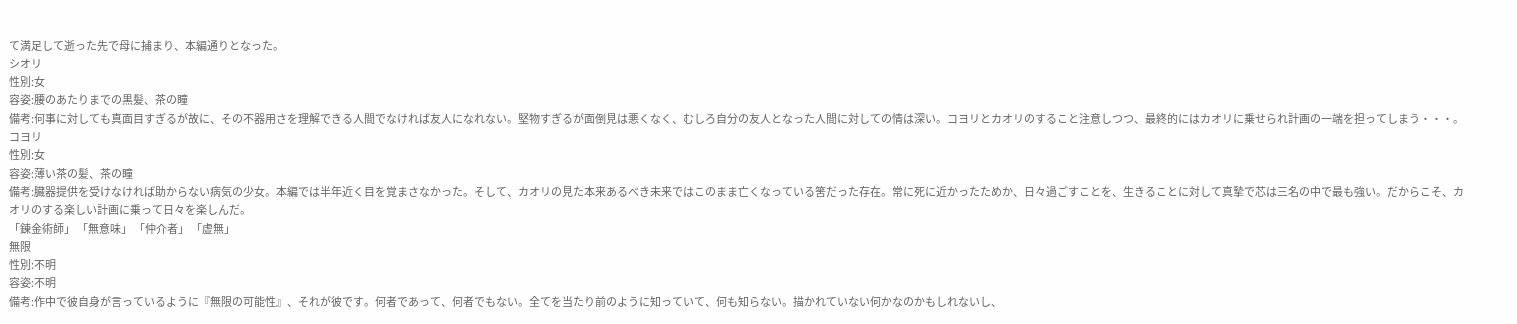て満足して逝った先で母に捕まり、本編通りとなった。
シオリ
性別:女
容姿:腰のあたりまでの黒髪、茶の瞳
備考:何事に対しても真面目すぎるが故に、その不器用さを理解できる人間でなければ友人になれない。堅物すぎるが面倒見は悪くなく、むしろ自分の友人となった人間に対しての情は深い。コヨリとカオリのすること注意しつつ、最終的にはカオリに乗せられ計画の一端を担ってしまう・・・。
コヨリ
性別:女
容姿:薄い茶の髪、茶の瞳
備考:臓器提供を受けなければ助からない病気の少女。本編では半年近く目を覚まさなかった。そして、カオリの見た本来あるべき未来ではこのまま亡くなっている筈だった存在。常に死に近かったためか、日々過ごすことを、生きることに対して真摯で芯は三名の中で最も強い。だからこそ、カオリのする楽しい計画に乗って日々を楽しんだ。
「錬金術師」 「無意味」 「仲介者」 「虚無」
無限
性別:不明
容姿:不明
備考:作中で彼自身が言っているように『無限の可能性』、それが彼です。何者であって、何者でもない。全てを当たり前のように知っていて、何も知らない。描かれていない何かなのかもしれないし、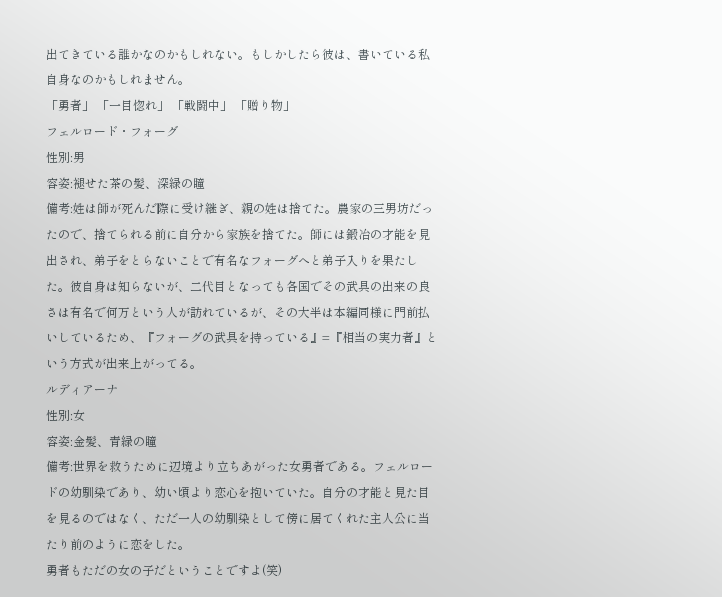出てきている誰かなのかもしれない。もしかしたら彼は、書いている私自身なのかもしれません。
「勇者」 「一目惚れ」 「戦闘中」 「贈り物」
フェルロード・フォーグ
性別:男
容姿:褪せた茶の髪、深緑の瞳
備考:姓は師が死んだ際に受け継ぎ、親の姓は捨てた。農家の三男坊だったので、捨てられる前に自分から家族を捨てた。師には鍛冶の才能を見出され、弟子をとらないことで有名なフォーグへと弟子入りを果たした。彼自身は知らないが、二代目となっても各国でその武具の出来の良さは有名で何万という人が訪れているが、その大半は本編同様に門前払いしているため、『フォーグの武具を持っている』=『相当の実力者』という方式が出来上がってる。
ルディアーナ
性別:女
容姿:金髪、青緑の瞳
備考:世界を救うために辺境より立ちあがった女勇者である。フェルロードの幼馴染であり、幼い頃より恋心を抱いていた。自分の才能と見た目を見るのではなく、ただ一人の幼馴染として傍に居てくれた主人公に当たり前のように恋をした。
勇者もただの女の子だということですよ(笑)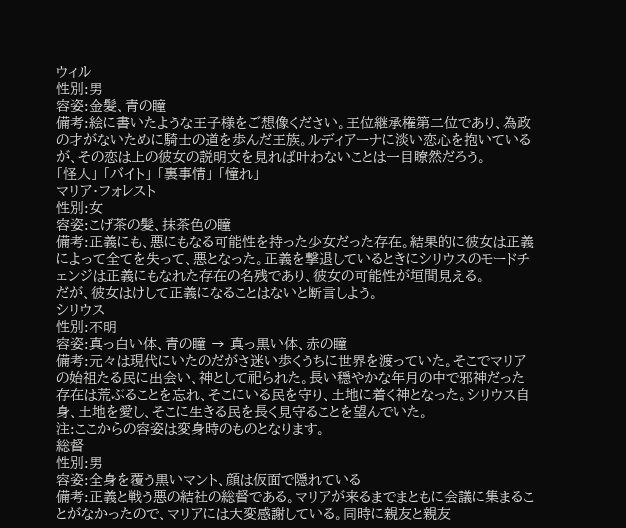ウィル
性別:男
容姿:金髪、青の瞳
備考:絵に書いたような王子様をご想像ください。王位継承権第二位であり、為政の才がないために騎士の道を歩んだ王族。ルディアーナに淡い恋心を抱いているが、その恋は上の彼女の説明文を見れば叶わないことは一目瞭然だろう。
「怪人」 「バイト」 「裏事情」 「憧れ」
マリア・フォレスト
性別:女
容姿:こげ茶の髪、抹茶色の瞳
備考:正義にも、悪にもなる可能性を持った少女だった存在。結果的に彼女は正義によって全てを失って、悪となった。正義を撃退しているときにシリウスのモードチェンジは正義にもなれた存在の名残であり、彼女の可能性が垣間見える。
だが、彼女はけして正義になることはないと断言しよう。
シリウス
性別:不明
容姿:真っ白い体、青の瞳 → 真っ黒い体、赤の瞳
備考:元々は現代にいたのだがさ迷い歩くうちに世界を渡っていた。そこでマリアの始祖たる民に出会い、神として祀られた。長い穏やかな年月の中で邪神だった存在は荒ぶることを忘れ、そこにいる民を守り、土地に着く神となった。シリウス自身、土地を愛し、そこに生きる民を長く見守ることを望んでいた。
注:ここからの容姿は変身時のものとなります。
総督
性別:男
容姿:全身を覆う黒いマント、顔は仮面で隠れている
備考:正義と戦う悪の結社の総督である。マリアが来るまでまともに会議に集まることがなかったので、マリアには大変感謝している。同時に親友と親友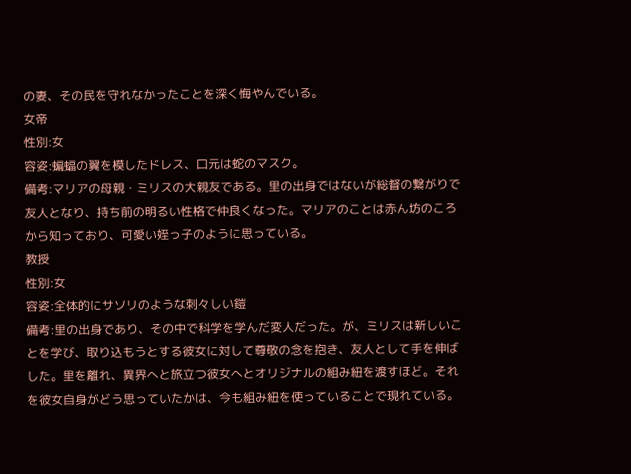の妻、その民を守れなかったことを深く悔やんでいる。
女帝
性別:女
容姿:蝙蝠の翼を模したドレス、口元は蛇のマスク。
備考:マリアの母親・ミリスの大親友である。里の出身ではないが総督の繋がりで友人となり、持ち前の明るい性格で仲良くなった。マリアのことは赤ん坊のころから知っており、可愛い姪っ子のように思っている。
教授
性別:女
容姿:全体的にサソリのような刺々しい鎧
備考:里の出身であり、その中で科学を学んだ変人だった。が、ミリスは新しいことを学び、取り込もうとする彼女に対して尊敬の念を抱き、友人として手を伸ばした。里を離れ、異界へと旅立つ彼女へとオリジナルの組み紐を渡すほど。それを彼女自身がどう思っていたかは、今も組み紐を使っていることで現れている。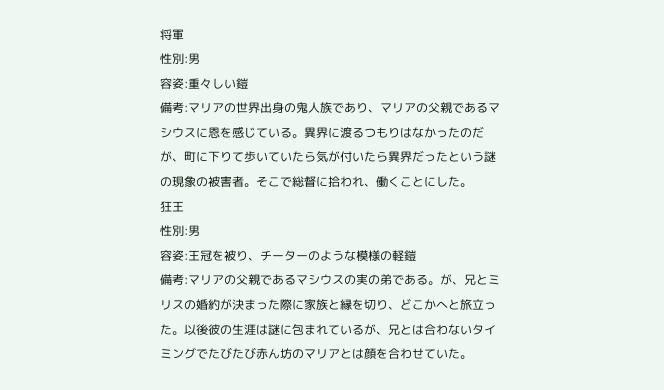将軍
性別:男
容姿:重々しい鎧
備考:マリアの世界出身の鬼人族であり、マリアの父親であるマシウスに恩を感じている。異界に渡るつもりはなかったのだが、町に下りて歩いていたら気が付いたら異界だったという謎の現象の被害者。そこで総督に拾われ、働くことにした。
狂王
性別:男
容姿:王冠を被り、チーターのような模様の軽鎧
備考:マリアの父親であるマシウスの実の弟である。が、兄とミリスの婚約が決まった際に家族と縁を切り、どこかへと旅立った。以後彼の生涯は謎に包まれているが、兄とは合わないタイミングでたびたび赤ん坊のマリアとは顔を合わせていた。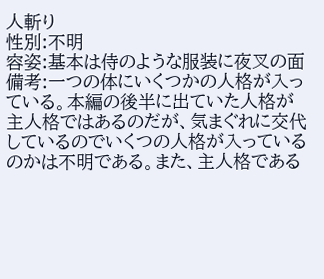人斬り
性別:不明
容姿:基本は侍のような服装に夜叉の面
備考:一つの体にいくつかの人格が入っている。本編の後半に出ていた人格が主人格ではあるのだが、気まぐれに交代しているのでいくつの人格が入っているのかは不明である。また、主人格である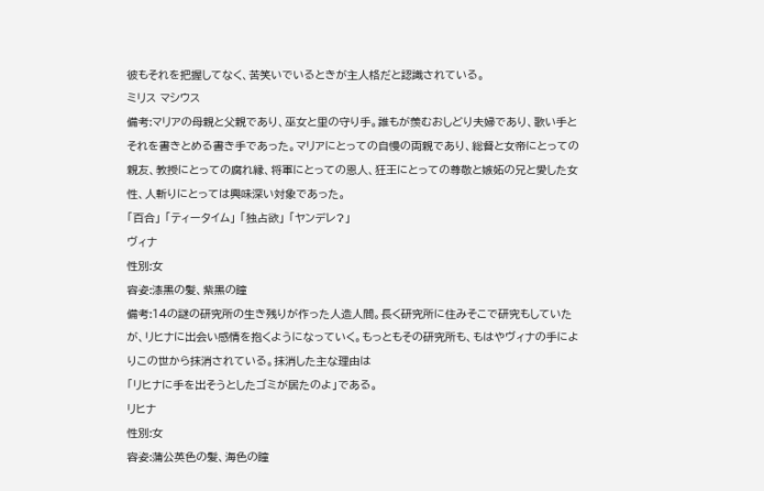彼もそれを把握してなく、苦笑いでいるときが主人格だと認識されている。
ミリス マシウス
備考:マリアの母親と父親であり、巫女と里の守り手。誰もが羨むおしどり夫婦であり、歌い手とそれを書きとめる書き手であった。マリアにとっての自慢の両親であり、総督と女帝にとっての親友、教授にとっての腐れ縁、将軍にとっての恩人、狂王にとっての尊敬と嫉妬の兄と愛した女性、人斬りにとっては興味深い対象であった。
「百合」 「ティータイム」 「独占欲」 「ヤンデレ?」
ヴィナ
性別:女
容姿:漆黒の髪、紫黒の瞳
備考:14の謎の研究所の生き残りが作った人造人間。長く研究所に住みそこで研究もしていたが、リヒナに出会い感情を抱くようになっていく。もっともその研究所も、もはやヴィナの手によりこの世から抹消されている。抹消した主な理由は
「リヒナに手を出そうとしたゴミが居たのよ」である。
リヒナ
性別:女
容姿:蒲公英色の髪、海色の瞳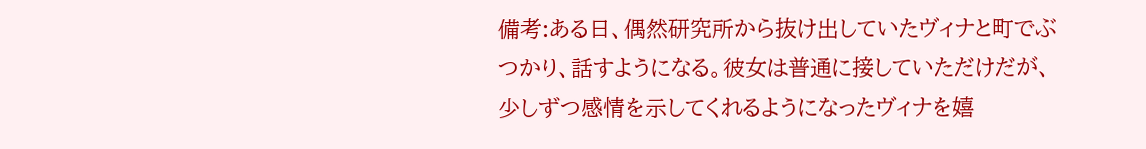備考:ある日、偶然研究所から抜け出していたヴィナと町でぶつかり、話すようになる。彼女は普通に接していただけだが、少しずつ感情を示してくれるようになったヴィナを嬉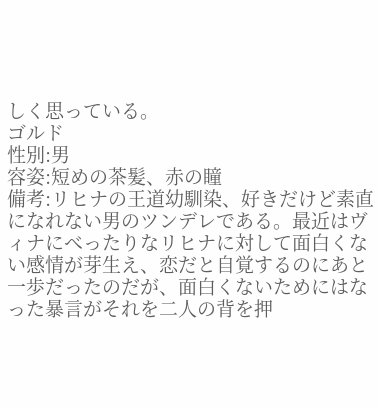しく思っている。
ゴルド
性別:男
容姿:短めの茶髪、赤の瞳
備考:リヒナの王道幼馴染、好きだけど素直になれない男のツンデレである。最近はヴィナにべったりなリヒナに対して面白くない感情が芽生え、恋だと自覚するのにあと一歩だったのだが、面白くないためにはなった暴言がそれを二人の背を押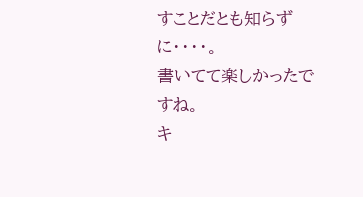すことだとも知らずに・・・・。
書いてて楽しかったですね。
キ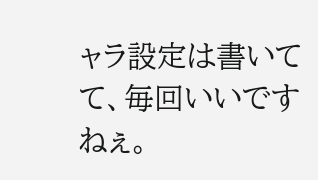ャラ設定は書いてて、毎回いいですねぇ。